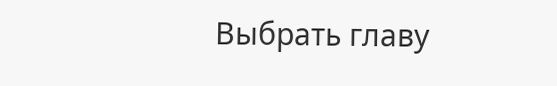Выбрать главу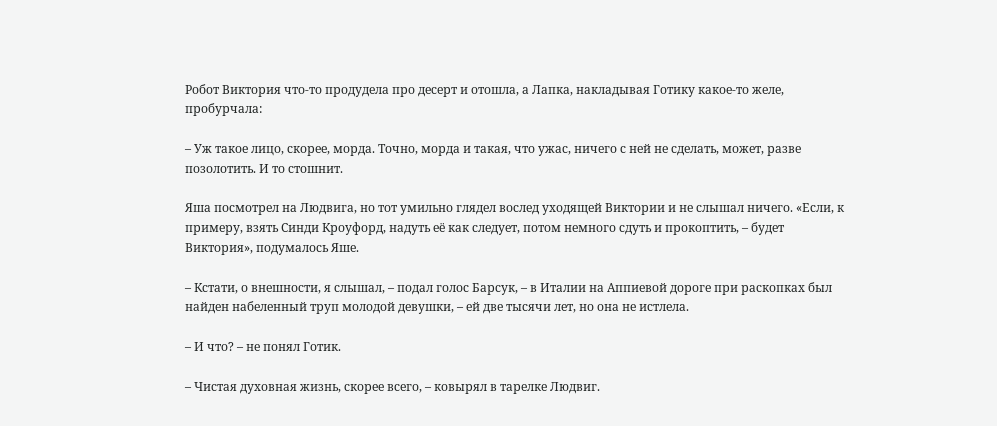Робот Виктория что-то продудела про десерт и отошла, а Лапка, накладывая Готику какое-то желе, пробурчала:

– Уж такое лицо, скорее, морда. Точно, морда и такая, что ужас, ничего с ней не сделать, может, разве позолотить. И то стошнит.

Яша посмотрел на Людвига, но тот умильно глядел вослед уходящей Виктории и не слышал ничего. «Если, к примеру, взять Синди Кроуфорд, надуть её как следует, потом немного сдуть и прокоптить, – будет Виктория», подумалось Яше.

– Кстати, о внешности, я слышал, – подал голос Барсук, – в Италии на Аппиевой дороге при раскопках был найден набеленный труп молодой девушки, – ей две тысячи лет, но она не истлела.

– И что? – не понял Готик.

– Чистая духовная жизнь, скорее всего, – ковырял в тарелке Людвиг.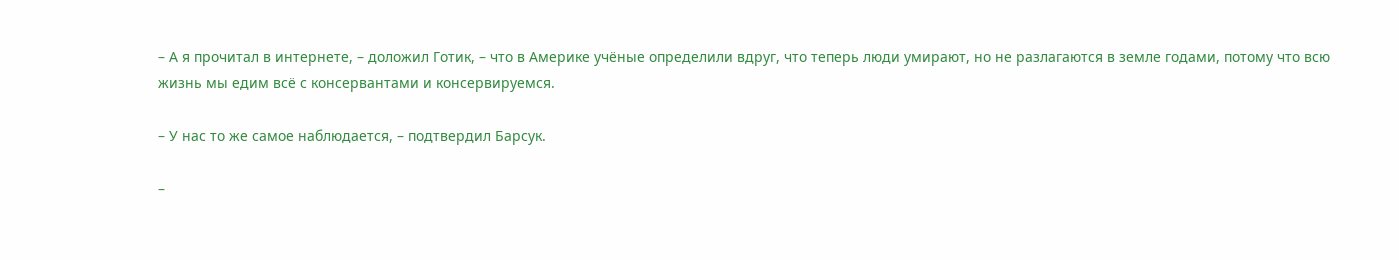– А я прочитал в интернете, – доложил Готик, – что в Америке учёные определили вдруг, что теперь люди умирают, но не разлагаются в земле годами, потому что всю жизнь мы едим всё с консервантами и консервируемся.

– У нас то же самое наблюдается, – подтвердил Барсук.

–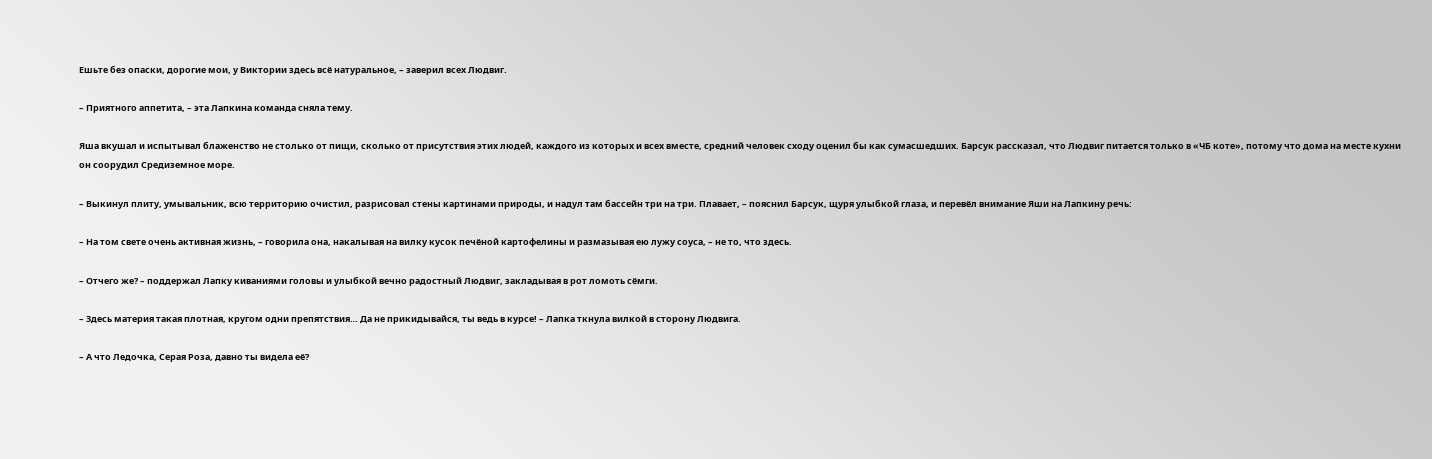Ешьте без опаски, дорогие мои, у Виктории здесь всё натуральное, – заверил всех Людвиг.

– Приятного аппетита, – эта Лапкина команда сняла тему.

Яша вкушал и испытывал блаженство не столько от пищи, сколько от присутствия этих людей, каждого из которых и всех вместе, средний человек сходу оценил бы как сумасшедших. Барсук рассказал, что Людвиг питается только в «ЧБ коте», потому что дома на месте кухни он соорудил Средиземное море.

– Выкинул плиту, умывальник, всю территорию очистил, разрисовал стены картинами природы, и надул там бассейн три на три. Плавает, – пояснил Барсук, щуря улыбкой глаза, и перевёл внимание Яши на Лапкину речь:

– На том свете очень активная жизнь, – говорила она, накалывая на вилку кусок печёной картофелины и размазывая ею лужу соуса, – не то, что здесь.

– Отчего же? – поддержал Лапку киваниями головы и улыбкой вечно радостный Людвиг, закладывая в рот ломоть сёмги.

– Здесь материя такая плотная, кругом одни препятствия… Да не прикидывайся, ты ведь в курсе! – Лапка ткнула вилкой в сторону Людвига.

– А что Ледочка, Серая Роза, давно ты видела её?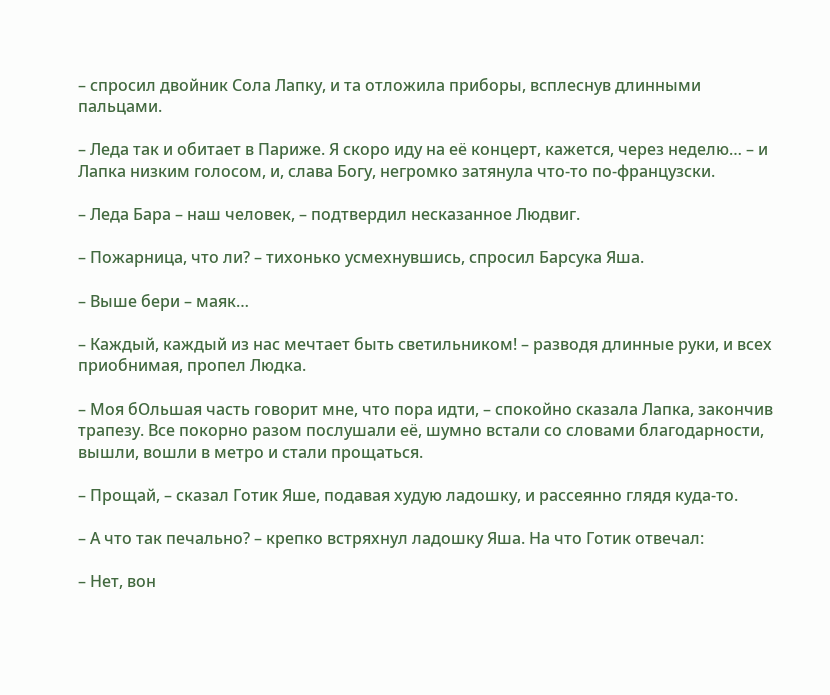– спросил двойник Сола Лапку, и та отложила приборы, всплеснув длинными пальцами.

– Леда так и обитает в Париже. Я скоро иду на её концерт, кажется, через неделю… – и Лапка низким голосом, и, слава Богу, негромко затянула что-то по-французски.

– Леда Бара – наш человек, – подтвердил несказанное Людвиг.

– Пожарница, что ли? – тихонько усмехнувшись, спросил Барсука Яша.

– Выше бери – маяк…

– Каждый, каждый из нас мечтает быть светильником! – разводя длинные руки, и всех приобнимая, пропел Людка.

– Моя бОльшая часть говорит мне, что пора идти, – спокойно сказала Лапка, закончив трапезу. Все покорно разом послушали её, шумно встали со словами благодарности, вышли, вошли в метро и стали прощаться.

– Прощай, – сказал Готик Яше, подавая худую ладошку, и рассеянно глядя куда-то.

– А что так печально? – крепко встряхнул ладошку Яша. На что Готик отвечал:

– Нет, вон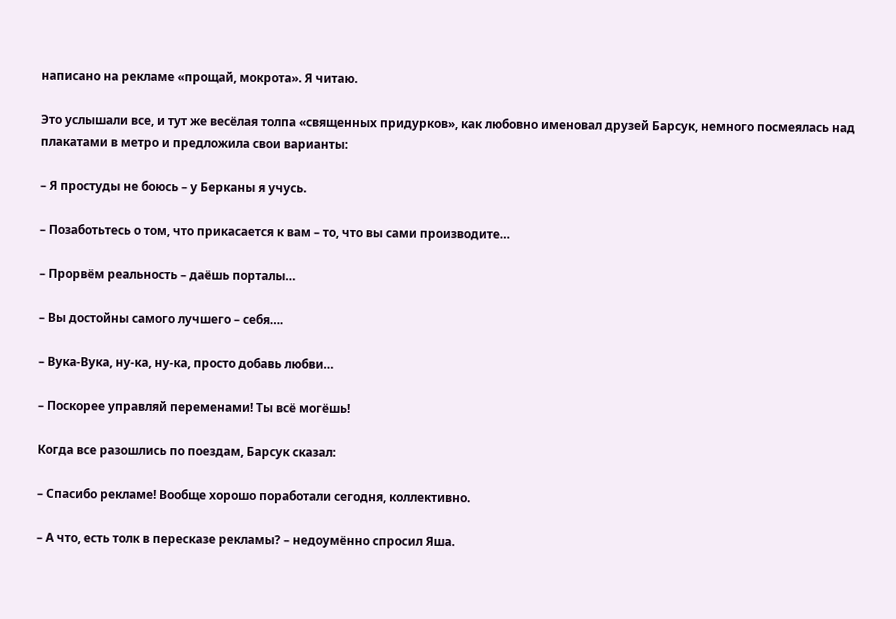написано на рекламе «прощай, мокрота». Я читаю.

Это услышали все, и тут же весёлая толпа «священных придурков», как любовно именовал друзей Барсук, немного посмеялась над плакатами в метро и предложила свои варианты:

– Я простуды не боюсь – у Берканы я учусь.

– Позаботьтесь о том, что прикасается к вам – то, что вы сами производите…

– Прорвём реальность – даёшь порталы…

– Вы достойны самого лучшего – себя….

– Вука-Вука, ну-ка, ну-ка, просто добавь любви…

– Поскорее управляй переменами! Ты всё могёшь!

Когда все разошлись по поездам, Барсук сказал:

– Спасибо рекламе! Вообще хорошо поработали сегодня, коллективно.

– А что, есть толк в пересказе рекламы? – недоумённо спросил Яша.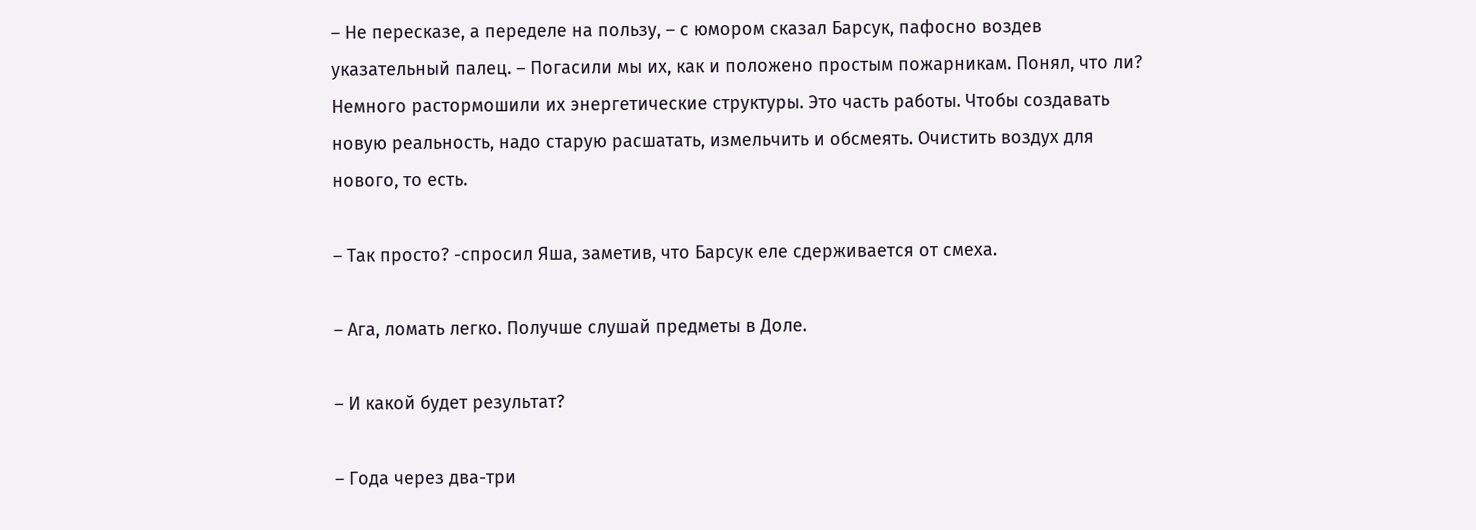– Не пересказе, а переделе на пользу, – с юмором сказал Барсук, пафосно воздев указательный палец. – Погасили мы их, как и положено простым пожарникам. Понял, что ли? Немного растормошили их энергетические структуры. Это часть работы. Чтобы создавать новую реальность, надо старую расшатать, измельчить и обсмеять. Очистить воздух для нового, то есть.

– Так просто? -спросил Яша, заметив, что Барсук еле сдерживается от смеха.

– Ага, ломать легко. Получше слушай предметы в Доле.

– И какой будет результат?

– Года через два-три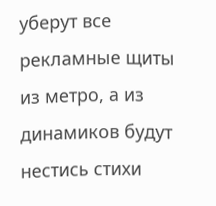уберут все рекламные щиты из метро, а из динамиков будут нестись стихи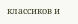классиков и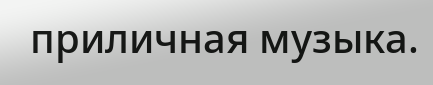приличная музыка.